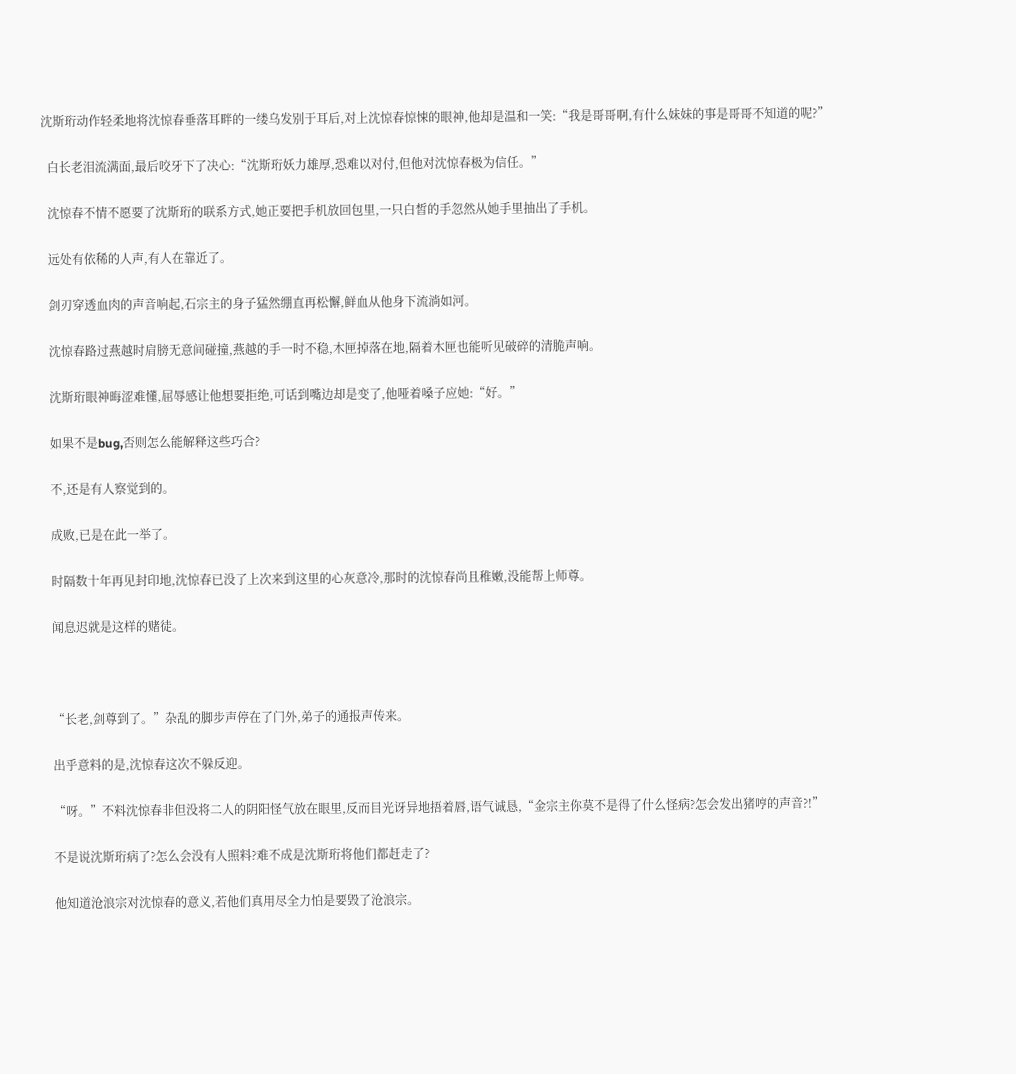沈斯珩动作轻柔地将沈惊春垂落耳畔的一缕乌发别于耳后,对上沈惊春惊悚的眼神,他却是温和一笑:“我是哥哥啊,有什么妹妹的事是哥哥不知道的呢?”

  白长老泪流满面,最后咬牙下了决心:“沈斯珩妖力雄厚,恐难以对付,但他对沈惊春极为信任。”

  沈惊春不情不愿要了沈斯珩的联系方式,她正要把手机放回包里,一只白皙的手忽然从她手里抽出了手机。

  远处有依稀的人声,有人在靠近了。

  剑刃穿透血肉的声音响起,石宗主的身子猛然绷直再松懈,鲜血从他身下流淌如河。

  沈惊春路过燕越时肩膀无意间碰撞,燕越的手一时不稳,木匣掉落在地,隔着木匣也能听见破碎的清脆声响。

  沈斯珩眼神晦涩难懂,屈辱感让他想要拒绝,可话到嘴边却是变了,他哑着嗓子应她:“好。”

  如果不是bug,否则怎么能解释这些巧合?

  不,还是有人察觉到的。

  成败,已是在此一举了。

  时隔数十年再见封印地,沈惊春已没了上次来到这里的心灰意冷,那时的沈惊春尚且稚嫩,没能帮上师尊。

  闻息迟就是这样的赌徒。



  “长老,剑尊到了。”杂乱的脚步声停在了门外,弟子的通报声传来。

  出乎意料的是,沈惊春这次不躲反迎。

  “呀。”不料沈惊春非但没将二人的阴阳怪气放在眼里,反而目光讶异地捂着唇,语气诚恳,“金宗主你莫不是得了什么怪病?怎会发出猪哼的声音?!”

  不是说沈斯珩病了?怎么会没有人照料?难不成是沈斯珩将他们都赶走了?

  他知道沧浪宗对沈惊春的意义,若他们真用尽全力怕是要毁了沧浪宗。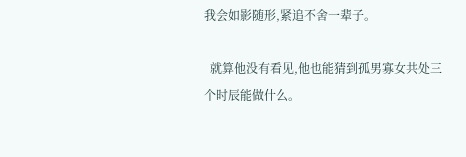我会如影随形,紧追不舍一辈子。

  就算他没有看见,他也能猜到孤男寡女共处三个时辰能做什么。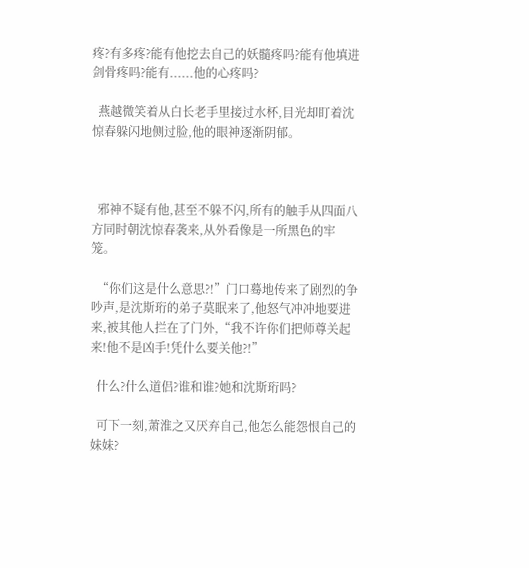疼?有多疼?能有他挖去自己的妖髓疼吗?能有他填进剑骨疼吗?能有......他的心疼吗?

  燕越微笑着从白长老手里接过水杯,目光却盯着沈惊春躲闪地侧过脸,他的眼神逐渐阴郁。



  邪神不疑有他,甚至不躲不闪,所有的触手从四面八方同时朝沈惊春袭来,从外看像是一所黑色的牢笼。

  “你们这是什么意思?!”门口蓦地传来了剧烈的争吵声,是沈斯珩的弟子莫眠来了,他怒气冲冲地要进来,被其他人拦在了门外,“我不许你们把师尊关起来!他不是凶手!凭什么要关他?!”

  什么?什么道侣?谁和谁?她和沈斯珩吗?

  可下一刻,萧淮之又厌弃自己,他怎么能怨恨自己的妹妹?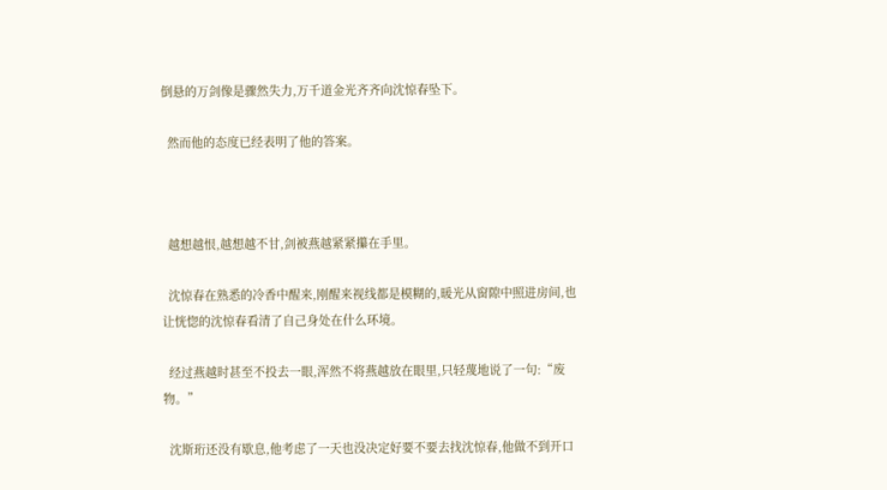倒悬的万剑像是骤然失力,万千道金光齐齐向沈惊春坠下。

  然而他的态度已经表明了他的答案。



  越想越恨,越想越不甘,剑被燕越紧紧攥在手里。

  沈惊春在熟悉的冷香中醒来,刚醒来视线都是模糊的,暖光从窗隙中照进房间,也让恍惚的沈惊春看清了自己身处在什么环境。

  经过燕越时甚至不投去一眼,浑然不将燕越放在眼里,只轻蔑地说了一句:“废物。”

  沈斯珩还没有歇息,他考虑了一天也没决定好要不要去找沈惊春,他做不到开口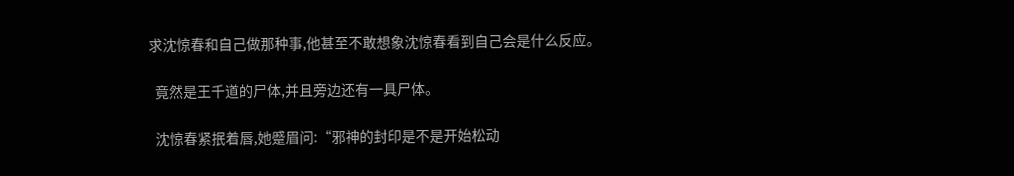求沈惊春和自己做那种事,他甚至不敢想象沈惊春看到自己会是什么反应。

  竟然是王千道的尸体,并且旁边还有一具尸体。

  沈惊春紧抿着唇,她蹙眉问:“邪神的封印是不是开始松动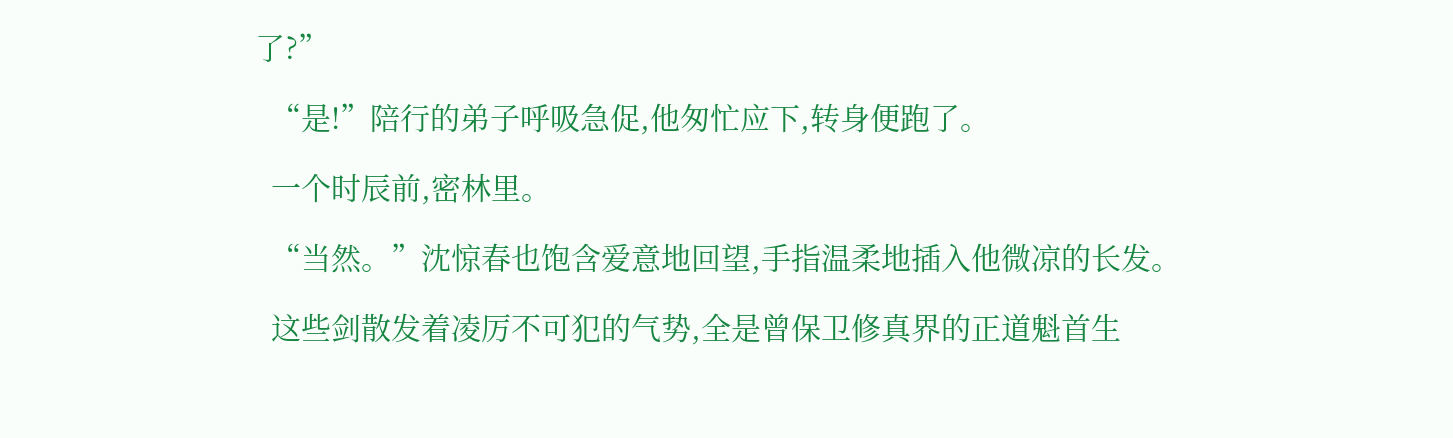了?”

  “是!”陪行的弟子呼吸急促,他匆忙应下,转身便跑了。

  一个时辰前,密林里。

  “当然。”沈惊春也饱含爱意地回望,手指温柔地插入他微凉的长发。

  这些剑散发着凌厉不可犯的气势,全是曾保卫修真界的正道魁首生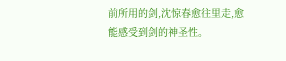前所用的剑,沈惊春愈往里走,愈能感受到剑的神圣性。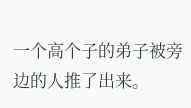一个高个子的弟子被旁边的人推了出来。